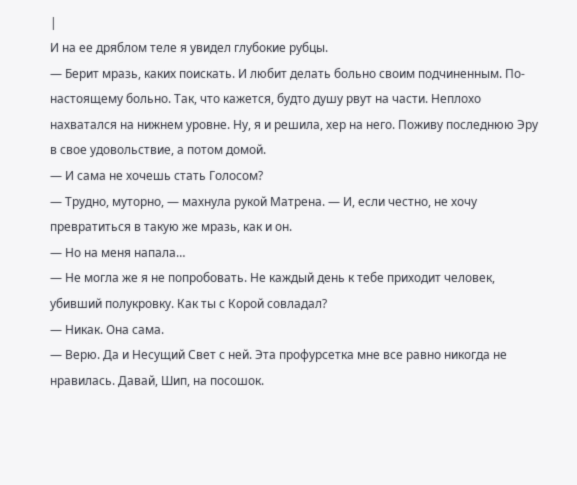|
И на ее дряблом теле я увидел глубокие рубцы.
— Берит мразь, каких поискать. И любит делать больно своим подчиненным. По-настоящему больно. Так, что кажется, будто душу рвут на части. Неплохо нахватался на нижнем уровне. Ну, я и решила, хер на него. Поживу последнюю Эру в свое удовольствие, а потом домой.
— И сама не хочешь стать Голосом?
— Трудно, муторно, — махнула рукой Матрена. — И, если честно, не хочу превратиться в такую же мразь, как и он.
— Но на меня напала…
— Не могла же я не попробовать. Не каждый день к тебе приходит человек, убивший полукровку. Как ты с Корой совладал?
— Никак. Она сама.
— Верю. Да и Несущий Свет с ней. Эта профурсетка мне все равно никогда не нравилась. Давай, Шип, на посошок.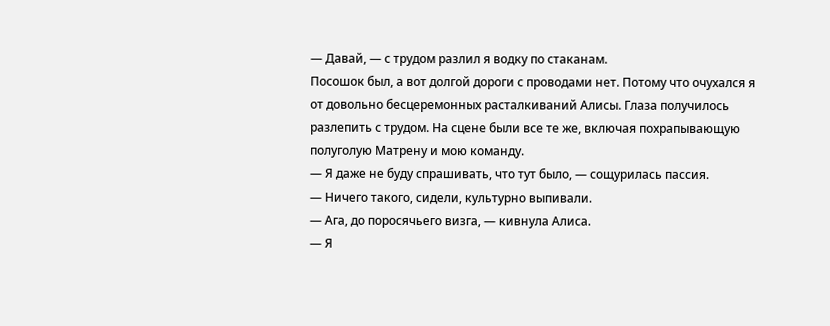— Давай, — с трудом разлил я водку по стаканам.
Посошок был, а вот долгой дороги с проводами нет. Потому что очухался я от довольно бесцеремонных расталкиваний Алисы. Глаза получилось разлепить с трудом. На сцене были все те же, включая похрапывающую полуголую Матрену и мою команду.
— Я даже не буду спрашивать, что тут было, — сощурилась пассия.
— Ничего такого, сидели, культурно выпивали.
— Ага, до поросячьего визга, — кивнула Алиса.
— Я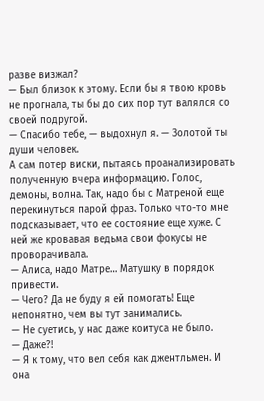разве визжал?
— Был близок к этому. Если бы я твою кровь не прогнала, ты бы до сих пор тут валялся со своей подругой.
— Спасибо тебе, — выдохнул я. — Золотой ты души человек.
А сам потер виски, пытаясь проанализировать полученную вчера информацию. Голос, демоны, волна. Так, надо бы с Матреной еще перекинуться парой фраз. Только что-то мне подсказывает, что ее состояние еще хуже. С ней же кровавая ведьма свои фокусы не проворачивала.
— Алиса, надо Матре… Матушку в порядок привести.
— Чего? Да не буду я ей помогать! Еще непонятно, чем вы тут занимались.
— Не суетись, у нас даже коитуса не было.
— Даже?!
— Я к тому, что вел себя как джентльмен. И она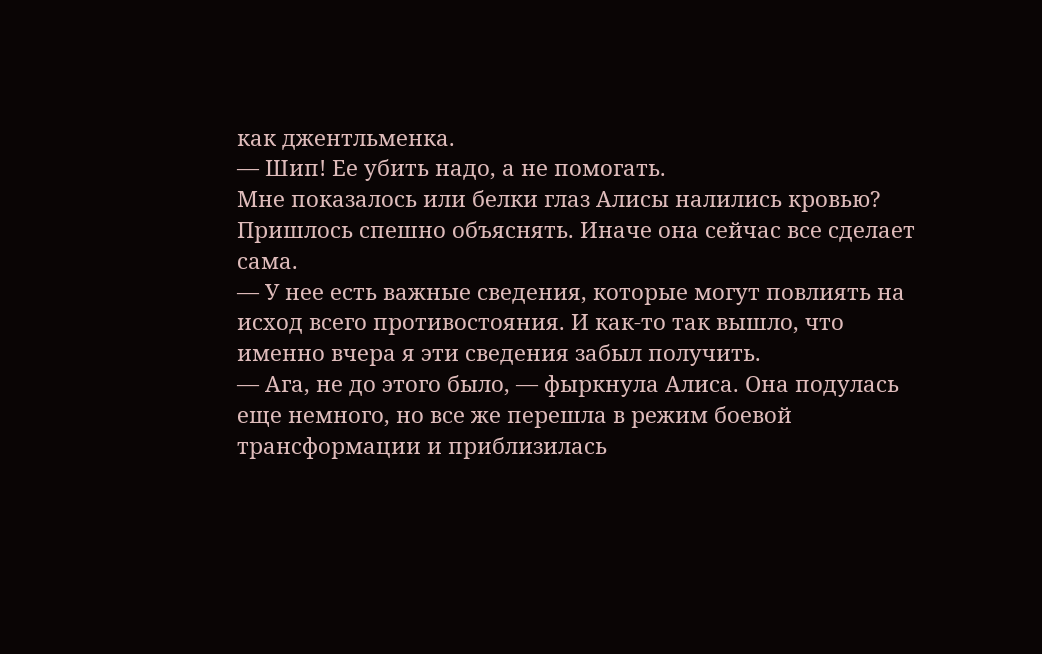как джентльменка.
— Шип! Ее убить надо, а не помогать.
Мне показалось или белки глаз Алисы налились кровью? Пришлось спешно объяснять. Иначе она сейчас все сделает сама.
— У нее есть важные сведения, которые могут повлиять на исход всего противостояния. И как-то так вышло, что именно вчера я эти сведения забыл получить.
— Ага, не до этого было, — фыркнула Алиса. Она подулась еще немного, но все же перешла в режим боевой трансформации и приблизилась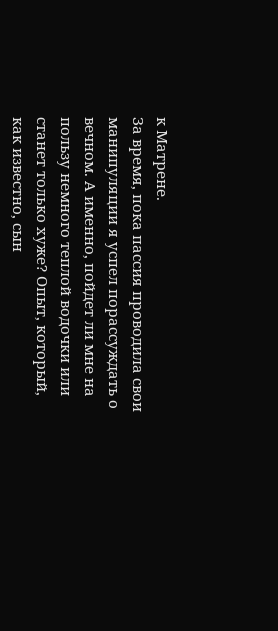к Матрене.
За время, пока пассия проводила свои манипуляции я успел порассуждать о вечном. А именно, пойдет ли мне на пользу немного теплой водочки или станет только хуже? Опыт, который, как известно, сын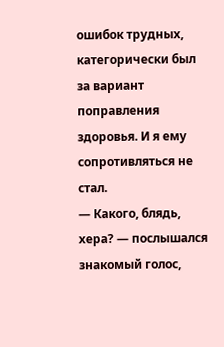ошибок трудных, категорически был за вариант поправления здоровья. И я ему сопротивляться не стал.
— Какого, блядь, хера? — послышался знакомый голос,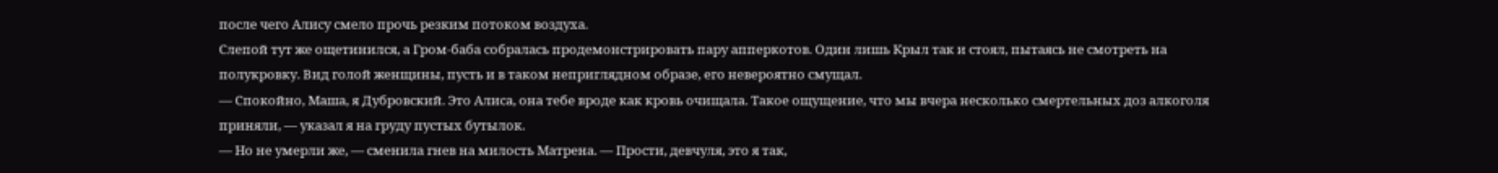после чего Алису смело прочь резким потоком воздуха.
Слепой тут же ощетинился, а Гром-баба собралась продемонстрировать пару апперкотов. Один лишь Крыл так и стоял, пытаясь не смотреть на полукровку. Вид голой женщины, пусть и в таком неприглядном образе, его невероятно смущал.
— Спокойно, Маша, я Дубровский. Это Алиса, она тебе вроде как кровь очищала. Такое ощущение, что мы вчера несколько смертельных доз алкоголя приняли, — указал я на груду пустых бутылок.
— Но не умерли же, — сменила гнев на милость Матрена. — Прости, девчуля, это я так,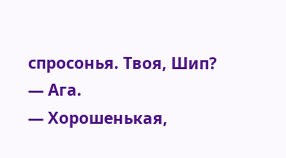спросонья. Твоя, Шип?
— Ага.
— Хорошенькая,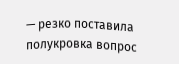— резко поставила полукровка вопрос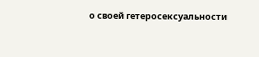о своей гетеросексуальности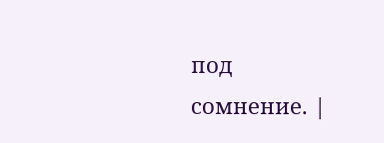под сомнение. |